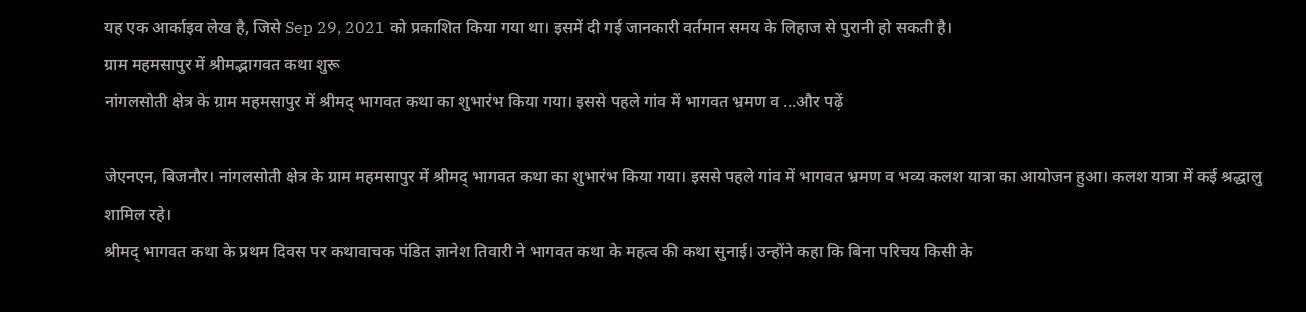यह एक आर्काइव लेख है, जिसे Sep 29, 2021 को प्रकाशित किया गया था। इसमें दी गई जानकारी वर्तमान समय के लिहाज से पुरानी हो सकती है।
ग्राम महमसापुर में श्रीमद्भागवत कथा शुरू
नांगलसोती क्षेत्र के ग्राम महमसापुर में श्रीमद् भागवत कथा का शुभारंभ किया गया। इससे पहले गांव में भागवत भ्रमण व ...और पढ़ें

जेएनएन, बिजनौर। नांगलसोती क्षेत्र के ग्राम महमसापुर में श्रीमद् भागवत कथा का शुभारंभ किया गया। इससे पहले गांव में भागवत भ्रमण व भव्य कलश यात्रा का आयोजन हुआ। कलश यात्रा में कई श्रद्धालु शामिल रहे।
श्रीमद् भागवत कथा के प्रथम दिवस पर कथावाचक पंडित ज्ञानेश तिवारी ने भागवत कथा के महत्व की कथा सुनाई। उन्होंने कहा कि बिना परिचय किसी के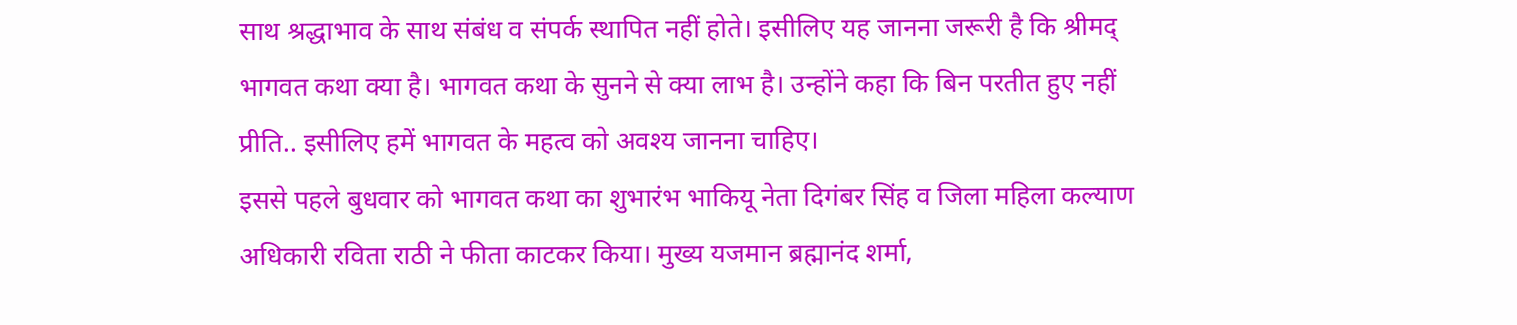साथ श्रद्धाभाव के साथ संबंध व संपर्क स्थापित नहीं होते। इसीलिए यह जानना जरूरी है कि श्रीमद् भागवत कथा क्या है। भागवत कथा के सुनने से क्या लाभ है। उन्होंने कहा कि बिन परतीत हुए नहीं प्रीति.. इसीलिए हमें भागवत के महत्व को अवश्य जानना चाहिए।
इससे पहले बुधवार को भागवत कथा का शुभारंभ भाकियू नेता दिगंबर सिंह व जिला महिला कल्याण अधिकारी रविता राठी ने फीता काटकर किया। मुख्य यजमान ब्रह्मानंद शर्मा,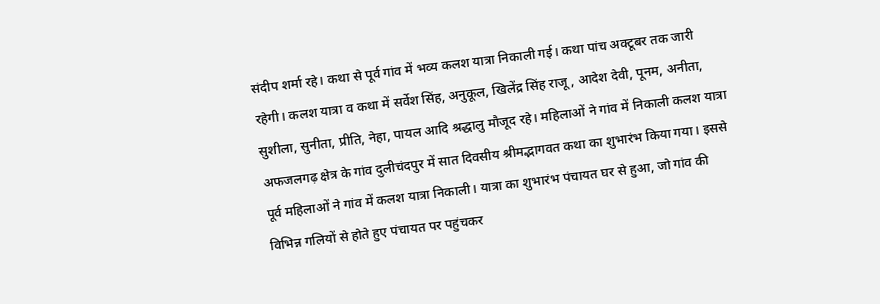संदीप शर्मा रहे। कथा से पूर्व गांव में भव्य कलश यात्रा निकाली गई। कथा पांच अक्टूबर तक जारी रहेगी। कलश यात्रा व कथा में सर्वेश सिंह, अनुकूल, खिलेंद्र सिंह राजू, आदेश देवी, पूनम, अनीता, सुशीला, सुनीता, प्रीति, नेहा, पायल आदि श्रद्धालु मौजूद रहे। महिलाओं ने गांव में निकाली कलश यात्रा
अफजलगढ़ क्षेत्र के गांव दुलीचंदपुर में सात दिवसीय श्रीमद्भागवत कथा का शुभारंभ किया गया। इससे पूर्व महिलाओं ने गांव में कलश यात्रा निकाली। यात्रा का शुभारंभ पंचायत घर से हुआ, जो गांव की विभिन्न गलियों से होते हुए पंचायत पर पहुंचकर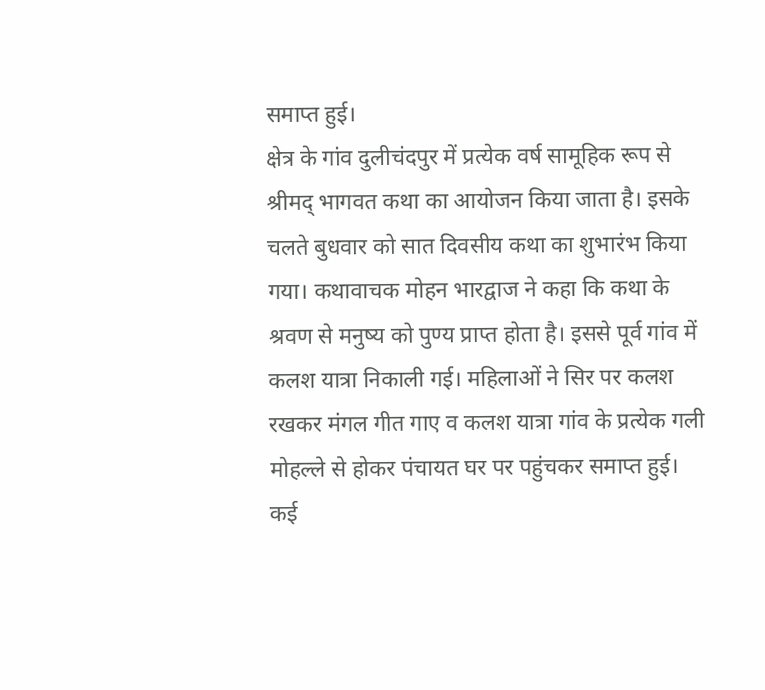समाप्त हुई।
क्षेत्र के गांव दुलीचंदपुर में प्रत्येक वर्ष सामूहिक रूप से श्रीमद् भागवत कथा का आयोजन किया जाता है। इसके चलते बुधवार को सात दिवसीय कथा का शुभारंभ किया गया। कथावाचक मोहन भारद्वाज ने कहा कि कथा के श्रवण से मनुष्य को पुण्य प्राप्त होता है। इससे पूर्व गांव में कलश यात्रा निकाली गई। महिलाओं ने सिर पर कलश रखकर मंगल गीत गाए व कलश यात्रा गांव के प्रत्येक गली मोहल्ले से होकर पंचायत घर पर पहुंचकर समाप्त हुई। कई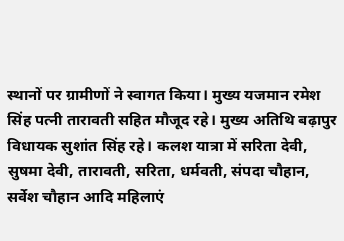स्थानों पर ग्रामीणों ने स्वागत किया। मुख्य यजमान रमेश सिंह पत्नी तारावती सहित मौजूद रहे। मुख्य अतिथि बढ़ापुर विधायक सुशांत सिंह रहे। कलश यात्रा में सरिता देवी, सुषमा देवी, तारावती, सरिता, धर्मवती, संपदा चौहान, सर्वेश चौहान आदि महिलाएं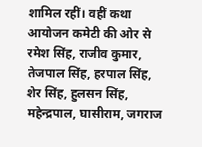शामिल रहीं। वहीं कथा आयोजन कमेटी की ओर से रमेश सिंह, राजीव कुमार, तेजपाल सिंह, हरपाल सिंह, शेर सिंह, हुलसन सिंह, महेन्द्रपाल, घासीराम, जगराज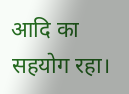आदि का सहयोग रहा।